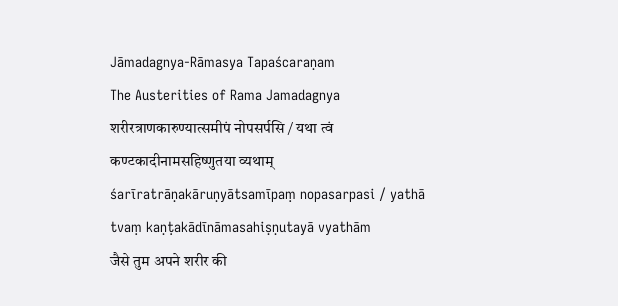Jāmadagnya-Rāmasya Tapaścaraṇam
The Austerities of Rama Jamadagnya
शरीरत्राणकारुण्यात्समीपं नोपसर्पसि / यथा त्वं कण्टकादीनामसहिष्णुतया व्यथाम्
śarīratrāṇakāruṇyātsamīpaṃ nopasarpasi / yathā tvaṃ kaṇṭakādīnāmasahiṣṇutayā vyathām
जैसे तुम अपने शरीर की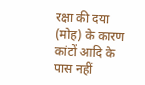रक्षा की दया (मोह) के कारण कांटों आदि के पास नहीं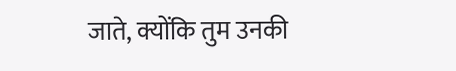जाते, क्योंकि तुम उनकी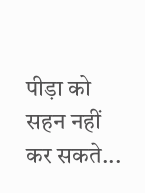पीड़ा को सहन नहीं कर सकते...